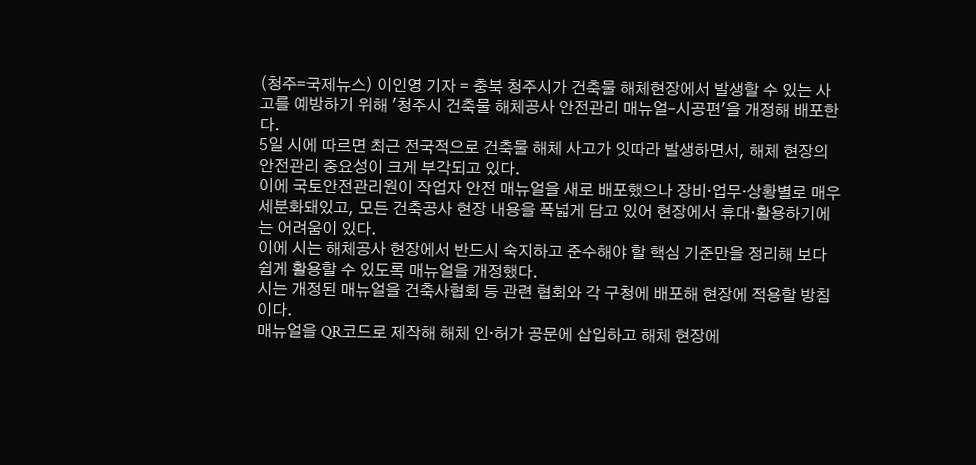(청주=국제뉴스) 이인영 기자 = 충북 청주시가 건축물 해체현장에서 발생할 수 있는 사고를 예방하기 위해 '청주시 건축물 해체공사 안전관리 매뉴얼–시공편'을 개정해 배포한다.
5일 시에 따르면 최근 전국적으로 건축물 해체 사고가 잇따라 발생하면서, 해체 현장의 안전관리 중요성이 크게 부각되고 있다.
이에 국토안전관리원이 작업자 안전 매뉴얼을 새로 배포했으나 장비·업무·상황별로 매우 세분화돼있고, 모든 건축공사 현장 내용을 폭넓게 담고 있어 현장에서 휴대·활용하기에는 어려움이 있다.
이에 시는 해체공사 현장에서 반드시 숙지하고 준수해야 할 핵심 기준만을 정리해 보다 쉽게 활용할 수 있도록 매뉴얼을 개정했다.
시는 개정된 매뉴얼을 건축사협회 등 관련 협회와 각 구청에 배포해 현장에 적용할 방침이다.
매뉴얼을 QR코드로 제작해 해체 인·허가 공문에 삽입하고 해체 현장에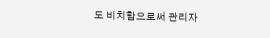도 비치함으로써 관리자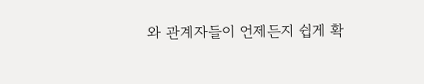와 관계자들이 언제든지 쉽게 확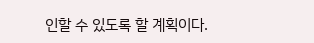인할 수 있도록 할 계획이다.